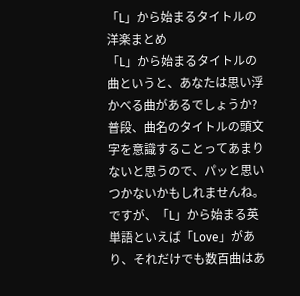「L」から始まるタイトルの洋楽まとめ
「L」から始まるタイトルの曲というと、あなたは思い浮かべる曲があるでしょうか?
普段、曲名のタイトルの頭文字を意識することってあまりないと思うので、パッと思いつかないかもしれませんね。
ですが、「L」から始まる英単語といえば「Love」があり、それだけでも数百曲はあ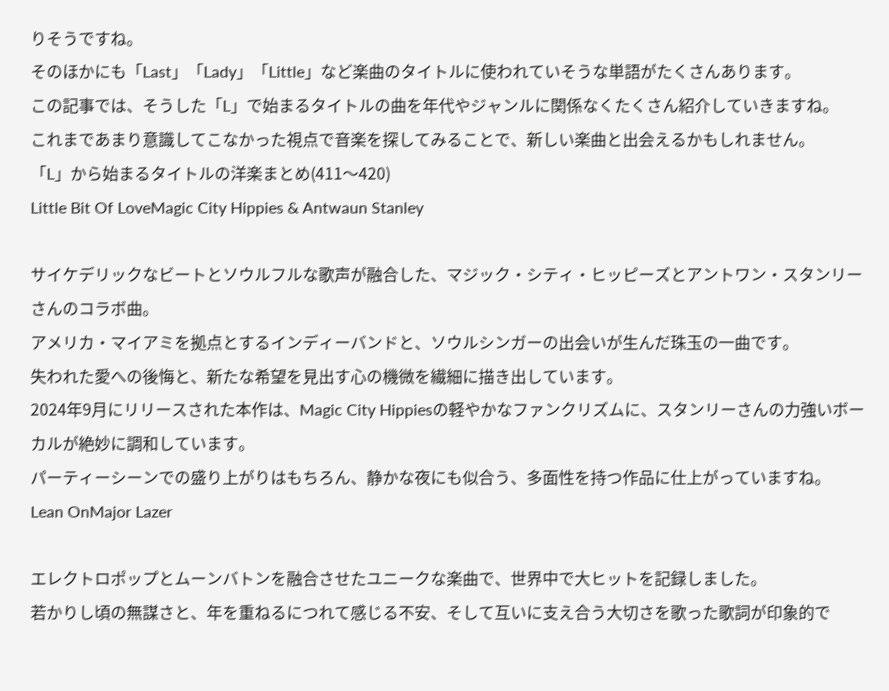りそうですね。
そのほかにも「Last」「Lady」「Little」など楽曲のタイトルに使われていそうな単語がたくさんあります。
この記事では、そうした「L」で始まるタイトルの曲を年代やジャンルに関係なくたくさん紹介していきますね。
これまであまり意識してこなかった視点で音楽を探してみることで、新しい楽曲と出会えるかもしれません。
「L」から始まるタイトルの洋楽まとめ(411〜420)
Little Bit Of LoveMagic City Hippies & Antwaun Stanley

サイケデリックなビートとソウルフルな歌声が融合した、マジック・シティ・ヒッピーズとアントワン・スタンリーさんのコラボ曲。
アメリカ・マイアミを拠点とするインディーバンドと、ソウルシンガーの出会いが生んだ珠玉の一曲です。
失われた愛への後悔と、新たな希望を見出す心の機微を繊細に描き出しています。
2024年9月にリリースされた本作は、Magic City Hippiesの軽やかなファンクリズムに、スタンリーさんの力強いボーカルが絶妙に調和しています。
パーティーシーンでの盛り上がりはもちろん、静かな夜にも似合う、多面性を持つ作品に仕上がっていますね。
Lean OnMajor Lazer

エレクトロポップとムーンバトンを融合させたユニークな楽曲で、世界中で大ヒットを記録しました。
若かりし頃の無謀さと、年を重ねるにつれて感じる不安、そして互いに支え合う大切さを歌った歌詞が印象的で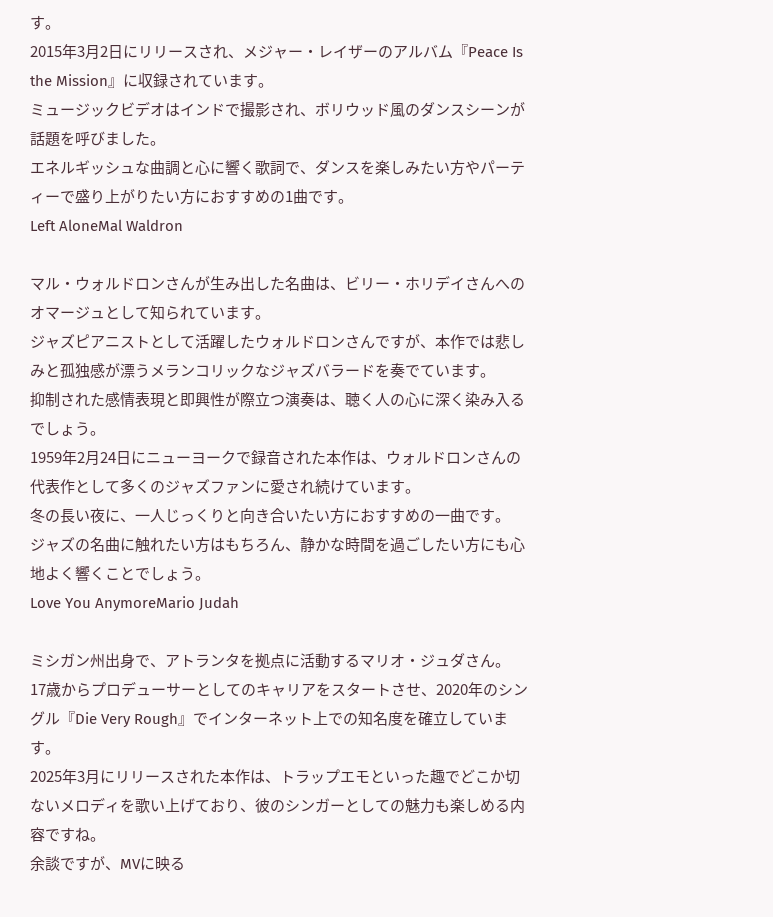す。
2015年3月2日にリリースされ、メジャー・レイザーのアルバム『Peace Is the Mission』に収録されています。
ミュージックビデオはインドで撮影され、ボリウッド風のダンスシーンが話題を呼びました。
エネルギッシュな曲調と心に響く歌詞で、ダンスを楽しみたい方やパーティーで盛り上がりたい方におすすめの1曲です。
Left AloneMal Waldron

マル・ウォルドロンさんが生み出した名曲は、ビリー・ホリデイさんへのオマージュとして知られています。
ジャズピアニストとして活躍したウォルドロンさんですが、本作では悲しみと孤独感が漂うメランコリックなジャズバラードを奏でています。
抑制された感情表現と即興性が際立つ演奏は、聴く人の心に深く染み入るでしょう。
1959年2月24日にニューヨークで録音された本作は、ウォルドロンさんの代表作として多くのジャズファンに愛され続けています。
冬の長い夜に、一人じっくりと向き合いたい方におすすめの一曲です。
ジャズの名曲に触れたい方はもちろん、静かな時間を過ごしたい方にも心地よく響くことでしょう。
Love You AnymoreMario Judah

ミシガン州出身で、アトランタを拠点に活動するマリオ・ジュダさん。
17歳からプロデューサーとしてのキャリアをスタートさせ、2020年のシングル『Die Very Rough』でインターネット上での知名度を確立しています。
2025年3月にリリースされた本作は、トラップエモといった趣でどこか切ないメロディを歌い上げており、彼のシンガーとしての魅力も楽しめる内容ですね。
余談ですが、MVに映る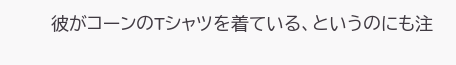彼がコーンのTシャツを着ている、というのにも注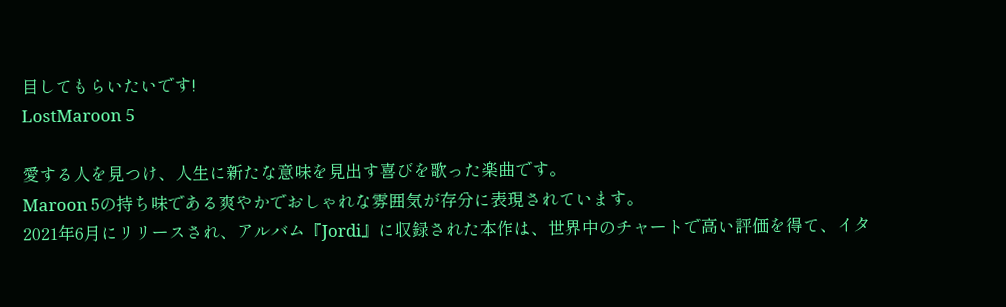目してもらいたいです!
LostMaroon 5

愛する人を見つけ、人生に新たな意味を見出す喜びを歌った楽曲です。
Maroon 5の持ち味である爽やかでおしゃれな雰囲気が存分に表現されています。
2021年6月にリリースされ、アルバム『Jordi』に収録された本作は、世界中のチャートで高い評価を得て、イタ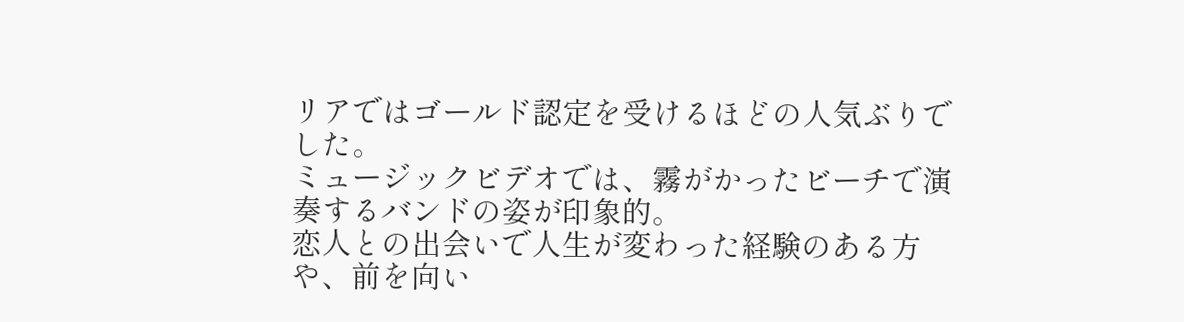リアではゴールド認定を受けるほどの人気ぶりでした。
ミュージックビデオでは、霧がかったビーチで演奏するバンドの姿が印象的。
恋人との出会いで人生が変わった経験のある方や、前を向い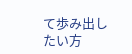て歩み出したい方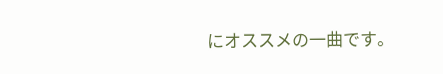にオススメの一曲です。